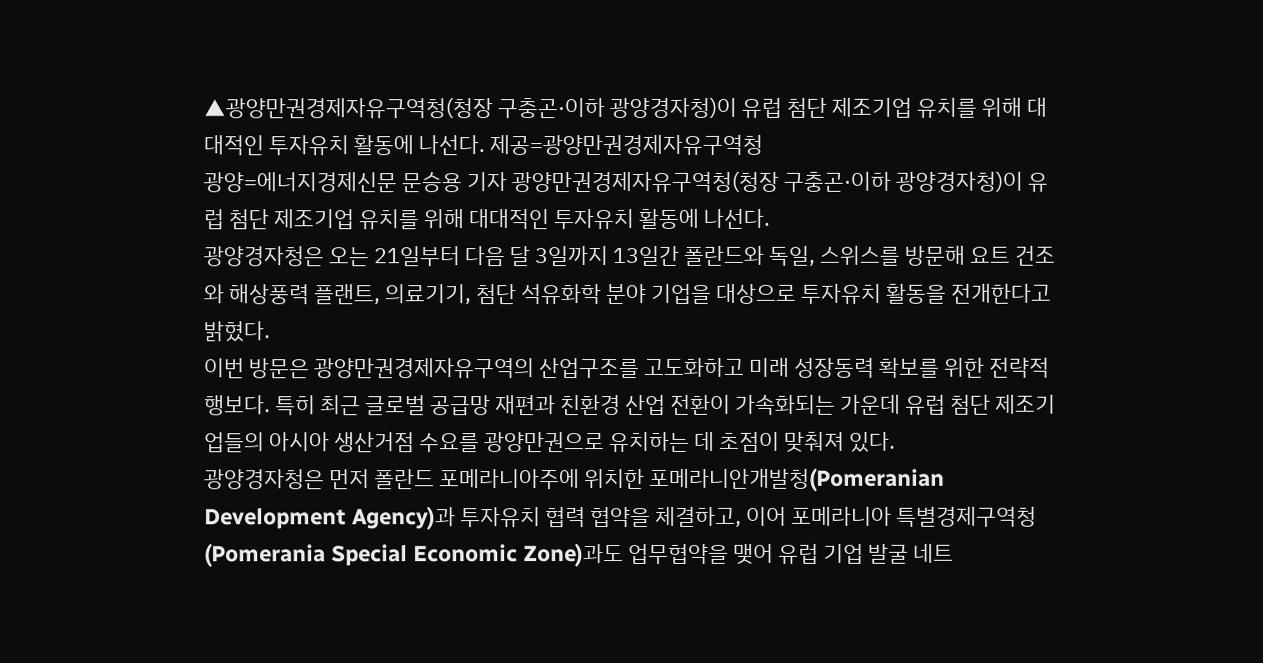▲광양만권경제자유구역청(청장 구충곤·이하 광양경자청)이 유럽 첨단 제조기업 유치를 위해 대대적인 투자유치 활동에 나선다. 제공=광양만권경제자유구역청
광양=에너지경제신문 문승용 기자 광양만권경제자유구역청(청장 구충곤·이하 광양경자청)이 유럽 첨단 제조기업 유치를 위해 대대적인 투자유치 활동에 나선다.
광양경자청은 오는 21일부터 다음 달 3일까지 13일간 폴란드와 독일, 스위스를 방문해 요트 건조와 해상풍력 플랜트, 의료기기, 첨단 석유화학 분야 기업을 대상으로 투자유치 활동을 전개한다고 밝혔다.
이번 방문은 광양만권경제자유구역의 산업구조를 고도화하고 미래 성장동력 확보를 위한 전략적 행보다. 특히 최근 글로벌 공급망 재편과 친환경 산업 전환이 가속화되는 가운데 유럽 첨단 제조기업들의 아시아 생산거점 수요를 광양만권으로 유치하는 데 초점이 맞춰져 있다.
광양경자청은 먼저 폴란드 포메라니아주에 위치한 포메라니안개발청(Pomeranian Development Agency)과 투자유치 협력 협약을 체결하고, 이어 포메라니아 특별경제구역청(Pomerania Special Economic Zone)과도 업무협약을 맺어 유럽 기업 발굴 네트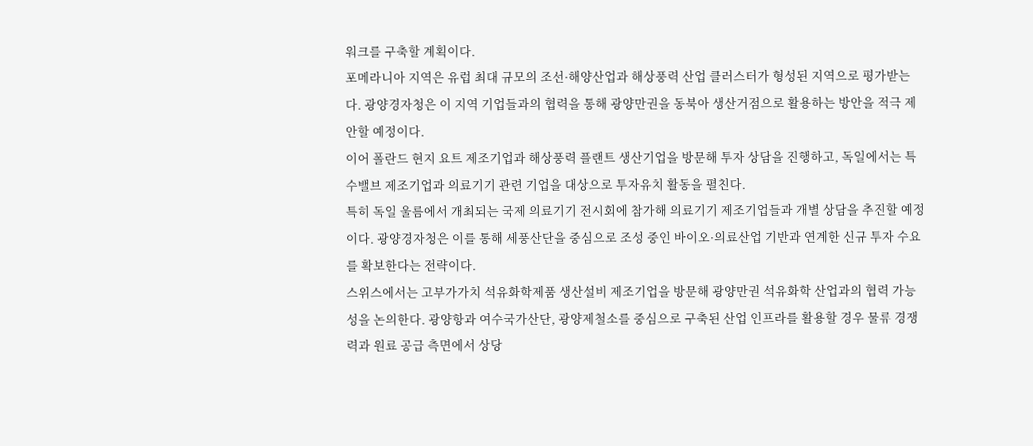워크를 구축할 계획이다.
포메라니아 지역은 유럽 최대 규모의 조선·해양산업과 해상풍력 산업 클러스터가 형성된 지역으로 평가받는다. 광양경자청은 이 지역 기업들과의 협력을 통해 광양만권을 동북아 생산거점으로 활용하는 방안을 적극 제안할 예정이다.
이어 폴란드 현지 요트 제조기업과 해상풍력 플랜트 생산기업을 방문해 투자 상담을 진행하고, 독일에서는 특수밸브 제조기업과 의료기기 관련 기업을 대상으로 투자유치 활동을 펼친다.
특히 독일 울름에서 개최되는 국제 의료기기 전시회에 참가해 의료기기 제조기업들과 개별 상담을 추진할 예정이다. 광양경자청은 이를 통해 세풍산단을 중심으로 조성 중인 바이오·의료산업 기반과 연계한 신규 투자 수요를 확보한다는 전략이다.
스위스에서는 고부가가치 석유화학제품 생산설비 제조기업을 방문해 광양만권 석유화학 산업과의 협력 가능성을 논의한다. 광양항과 여수국가산단, 광양제철소를 중심으로 구축된 산업 인프라를 활용할 경우 물류 경쟁력과 원료 공급 측면에서 상당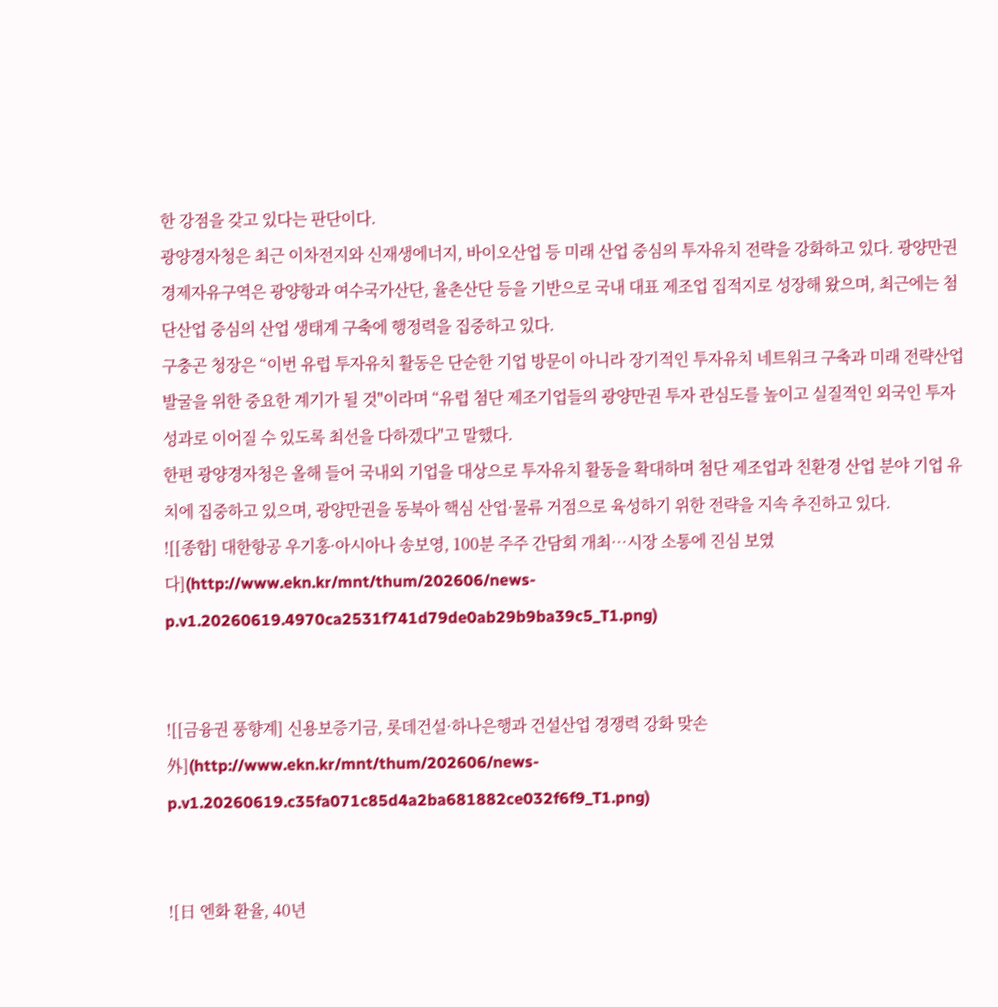한 강점을 갖고 있다는 판단이다.
광양경자청은 최근 이차전지와 신재생에너지, 바이오산업 등 미래 산업 중심의 투자유치 전략을 강화하고 있다. 광양만권경제자유구역은 광양항과 여수국가산단, 율촌산단 등을 기반으로 국내 대표 제조업 집적지로 성장해 왔으며, 최근에는 첨단산업 중심의 산업 생태계 구축에 행정력을 집중하고 있다.
구충곤 청장은 “이번 유럽 투자유치 활동은 단순한 기업 방문이 아니라 장기적인 투자유치 네트워크 구축과 미래 전략산업 발굴을 위한 중요한 계기가 될 것"이라며 “유럽 첨단 제조기업들의 광양만권 투자 관심도를 높이고 실질적인 외국인 투자 성과로 이어질 수 있도록 최선을 다하겠다"고 말했다.
한편 광양경자청은 올해 들어 국내외 기업을 대상으로 투자유치 활동을 확대하며 첨단 제조업과 친환경 산업 분야 기업 유치에 집중하고 있으며, 광양만권을 동북아 핵심 산업·물류 거점으로 육성하기 위한 전략을 지속 추진하고 있다.
![[종합] 대한항공 우기홍·아시아나 송보영, 100분 주주 간담회 개최…시장 소통에 진심 보였다](http://www.ekn.kr/mnt/thum/202606/news-p.v1.20260619.4970ca2531f741d79de0ab29b9ba39c5_T1.png)


![[금융권 풍향계] 신용보증기금, 롯데건설·하나은행과 건설산업 경쟁력 강화 맞손 外](http://www.ekn.kr/mnt/thum/202606/news-p.v1.20260619.c35fa071c85d4a2ba681882ce032f6f9_T1.png)


![日 엔화 환율, 40년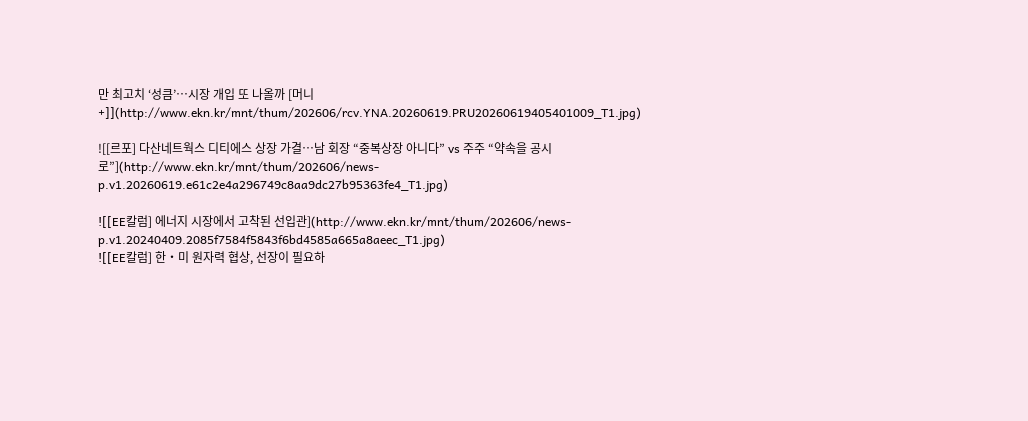만 최고치 ‘성큼’…시장 개입 또 나올까 [머니+]](http://www.ekn.kr/mnt/thum/202606/rcv.YNA.20260619.PRU20260619405401009_T1.jpg)

![[르포] 다산네트웍스 디티에스 상장 가결…남 회장 “중복상장 아니다” vs 주주 “약속을 공시로”](http://www.ekn.kr/mnt/thum/202606/news-p.v1.20260619.e61c2e4a296749c8aa9dc27b95363fe4_T1.jpg)

![[EE칼럼] 에너지 시장에서 고착된 선입관](http://www.ekn.kr/mnt/thum/202606/news-p.v1.20240409.2085f7584f5843f6bd4585a665a8aeec_T1.jpg)
![[EE칼럼] 한・미 원자력 협상, 선장이 필요하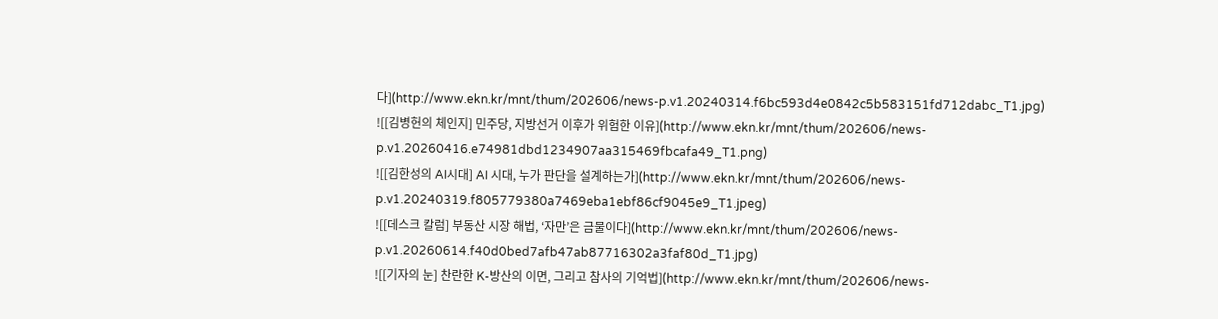다](http://www.ekn.kr/mnt/thum/202606/news-p.v1.20240314.f6bc593d4e0842c5b583151fd712dabc_T1.jpg)
![[김병헌의 체인지] 민주당, 지방선거 이후가 위험한 이유](http://www.ekn.kr/mnt/thum/202606/news-p.v1.20260416.e74981dbd1234907aa315469fbcafa49_T1.png)
![[김한성의 AI시대] AI 시대, 누가 판단을 설계하는가](http://www.ekn.kr/mnt/thum/202606/news-p.v1.20240319.f805779380a7469eba1ebf86cf9045e9_T1.jpeg)
![[데스크 칼럼] 부동산 시장 해법, ‘자만’은 금물이다](http://www.ekn.kr/mnt/thum/202606/news-p.v1.20260614.f40d0bed7afb47ab87716302a3faf80d_T1.jpg)
![[기자의 눈] 찬란한 K-방산의 이면, 그리고 참사의 기억법](http://www.ekn.kr/mnt/thum/202606/news-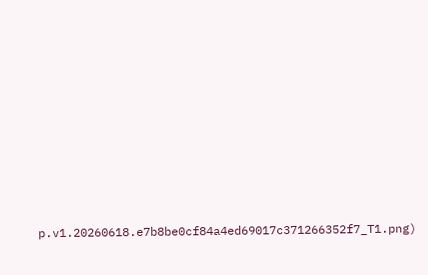p.v1.20260618.e7b8be0cf84a4ed69017c371266352f7_T1.png)